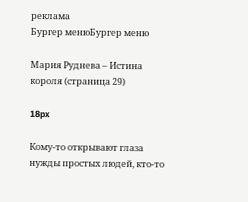реклама
Бургер менюБургер меню

Мария Руднева – Истина короля (страница 29)

18px

Кому-то открывают глаза нужды простых людей, кто-то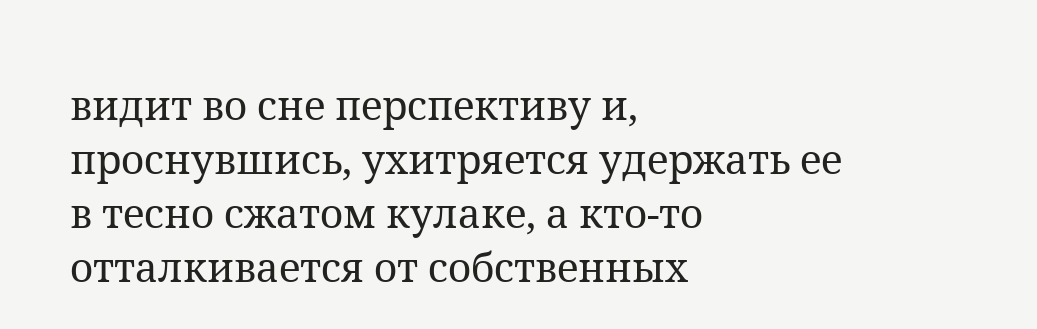видит во сне перспективу и, проснувшись, ухитряется удержать ее в тесно сжатом кулаке, а кто-то отталкивается от собственных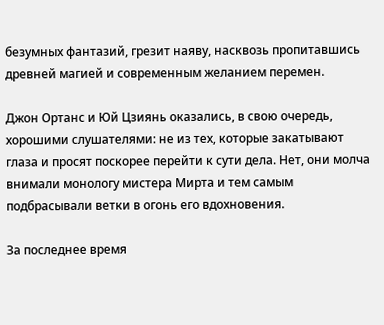безумных фантазий, грезит наяву, насквозь пропитавшись древней магией и современным желанием перемен.

Джон Ортанс и Юй Цзиянь оказались, в свою очередь, хорошими слушателями: не из тех, которые закатывают глаза и просят поскорее перейти к сути дела. Нет, они молча внимали монологу мистера Мирта и тем самым подбрасывали ветки в огонь его вдохновения.

За последнее время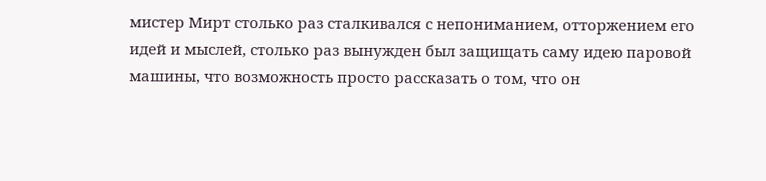мистер Мирт столько раз сталкивался с непониманием, отторжением его идей и мыслей, столько раз вынужден был защищать саму идею паровой машины, что возможность просто рассказать о том, что он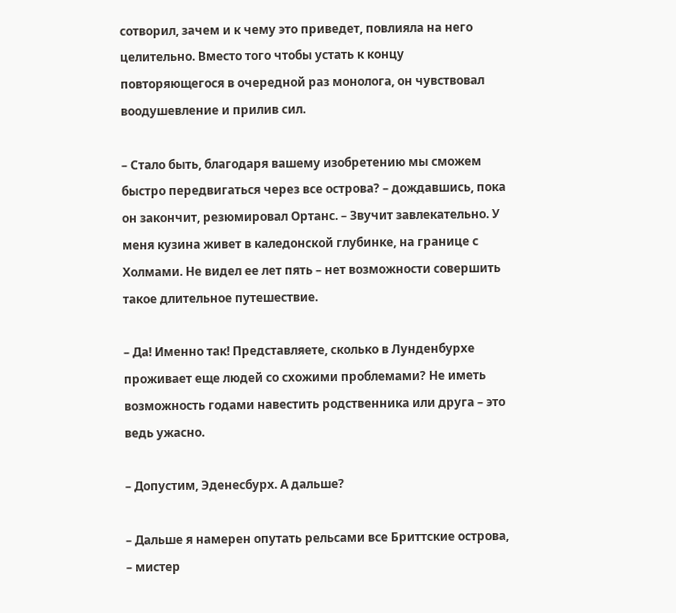сотворил, зачем и к чему это приведет, повлияла на него целительно. Вместо того чтобы устать к концу повторяющегося в очередной раз монолога, он чувствовал воодушевление и прилив сил.

– Стало быть, благодаря вашему изобретению мы сможем быстро передвигаться через все острова? – дождавшись, пока он закончит, резюмировал Ортанс. – Звучит завлекательно. У меня кузина живет в каледонской глубинке, на границе с Холмами. Не видел ее лет пять – нет возможности совершить такое длительное путешествие.

– Да! Именно так! Представляете, сколько в Лунденбурхе проживает еще людей со схожими проблемами? Не иметь возможность годами навестить родственника или друга – это ведь ужасно.

– Допустим, Эденесбурх. А дальше?

– Дальше я намерен опутать рельсами все Бриттские острова, – мистер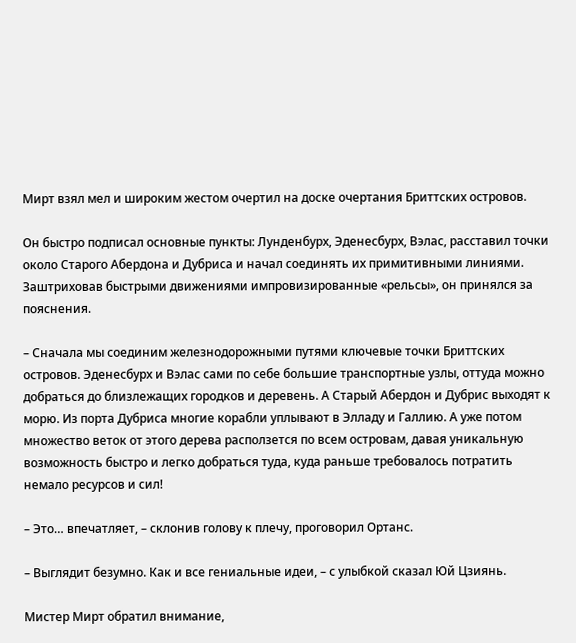Мирт взял мел и широким жестом очертил на доске очертания Бриттских островов.

Он быстро подписал основные пункты: Лунденбурх, Эденесбурх, Вэлас, расставил точки около Старого Абердона и Дубриса и начал соединять их примитивными линиями. Заштриховав быстрыми движениями импровизированные «рельсы», он принялся за пояснения.

– Сначала мы соединим железнодорожными путями ключевые точки Бриттских островов. Эденесбурх и Вэлас сами по себе большие транспортные узлы, оттуда можно добраться до близлежащих городков и деревень. А Старый Абердон и Дубрис выходят к морю. Из порта Дубриса многие корабли уплывают в Элладу и Галлию. А уже потом множество веток от этого дерева расползется по всем островам, давая уникальную возможность быстро и легко добраться туда, куда раньше требовалось потратить немало ресурсов и сил!

– Это… впечатляет, – склонив голову к плечу, проговорил Ортанс.

– Выглядит безумно. Как и все гениальные идеи, – с улыбкой сказал Юй Цзиянь.

Мистер Мирт обратил внимание,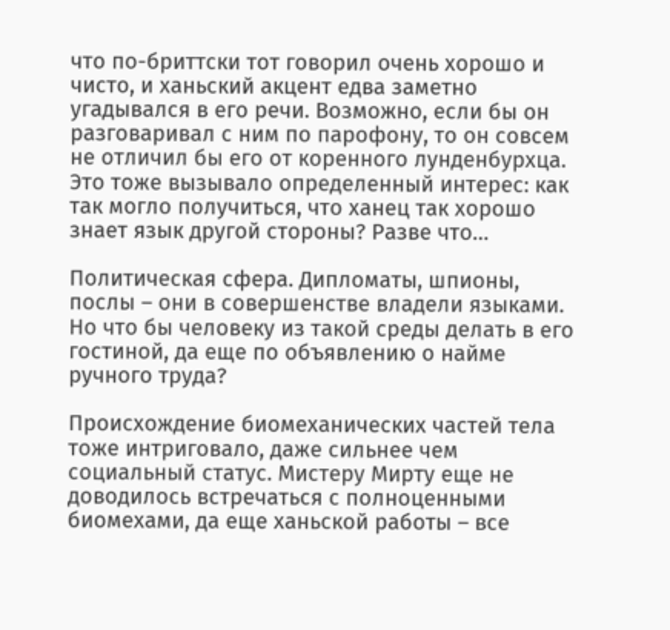что по-бриттски тот говорил очень хорошо и чисто, и ханьский акцент едва заметно угадывался в его речи. Возможно, если бы он разговаривал с ним по парофону, то он совсем не отличил бы его от коренного лунденбурхца. Это тоже вызывало определенный интерес: как так могло получиться, что ханец так хорошо знает язык другой стороны? Разве что…

Политическая сфера. Дипломаты, шпионы, послы – они в совершенстве владели языками. Но что бы человеку из такой среды делать в его гостиной, да еще по объявлению о найме ручного труда?

Происхождение биомеханических частей тела тоже интриговало, даже сильнее чем социальный статус. Мистеру Мирту еще не доводилось встречаться с полноценными биомехами, да еще ханьской работы – все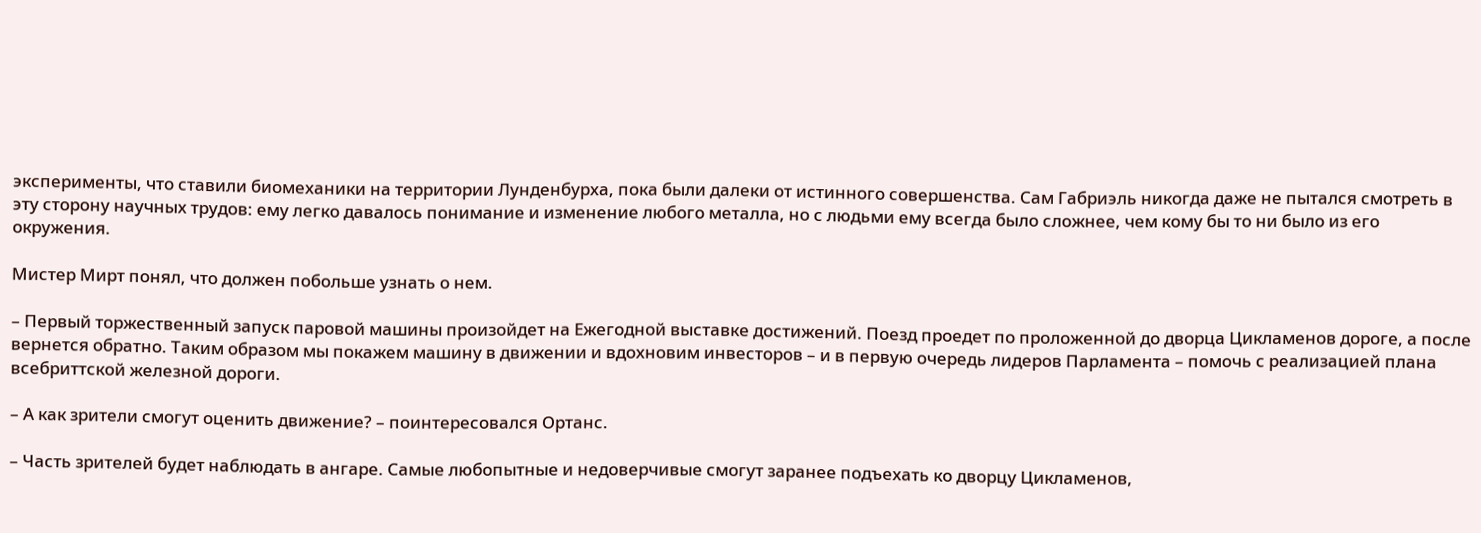эксперименты, что ставили биомеханики на территории Лунденбурха, пока были далеки от истинного совершенства. Сам Габриэль никогда даже не пытался смотреть в эту сторону научных трудов: ему легко давалось понимание и изменение любого металла, но с людьми ему всегда было сложнее, чем кому бы то ни было из его окружения.

Мистер Мирт понял, что должен побольше узнать о нем.

– Первый торжественный запуск паровой машины произойдет на Ежегодной выставке достижений. Поезд проедет по проложенной до дворца Цикламенов дороге, а после вернется обратно. Таким образом мы покажем машину в движении и вдохновим инвесторов – и в первую очередь лидеров Парламента – помочь с реализацией плана всебриттской железной дороги.

– А как зрители смогут оценить движение? – поинтересовался Ортанс.

– Часть зрителей будет наблюдать в ангаре. Самые любопытные и недоверчивые смогут заранее подъехать ко дворцу Цикламенов,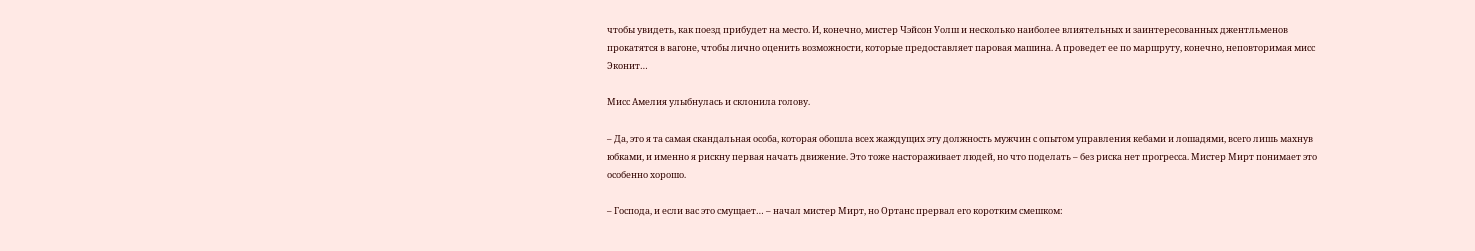чтобы увидеть, как поезд прибудет на место. И, конечно, мистер Чэйсон Уолш и несколько наиболее влиятельных и заинтересованных джентльменов прокатятся в вагоне, чтобы лично оценить возможности, которые предоставляет паровая машина. А проведет ее по маршруту, конечно, неповторимая мисс Эконит…

Мисс Амелия улыбнулась и склонила голову.

– Да, это я та самая скандальная особа, которая обошла всех жаждущих эту должность мужчин с опытом управления кебами и лошадями, всего лишь махнув юбками, и именно я рискну первая начать движение. Это тоже настораживает людей, но что поделать – без риска нет прогресса. Мистер Мирт понимает это особенно хорошо.

– Господа, и если вас это смущает… – начал мистер Мирт, но Ортанс прервал его коротким смешком: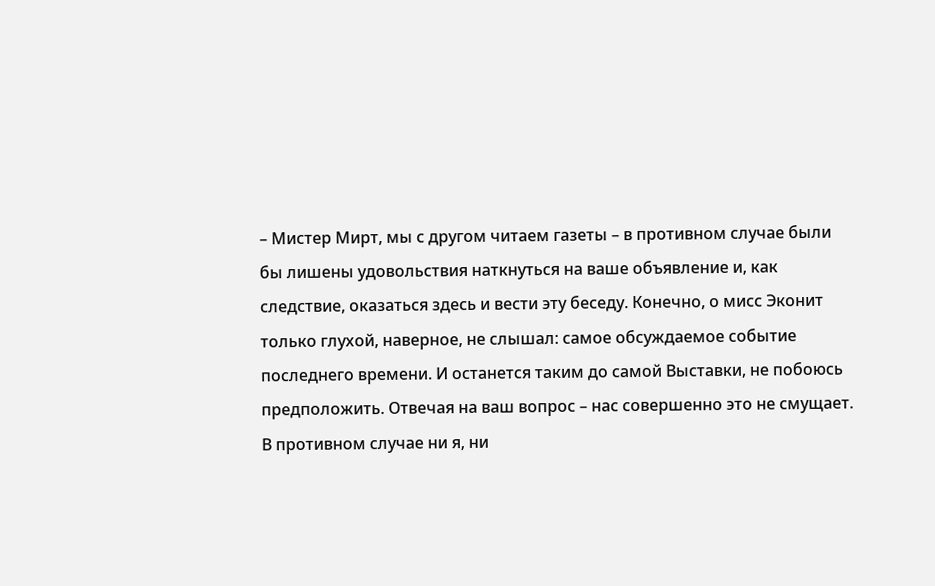– Мистер Мирт, мы с другом читаем газеты – в противном случае были бы лишены удовольствия наткнуться на ваше объявление и, как следствие, оказаться здесь и вести эту беседу. Конечно, о мисс Эконит только глухой, наверное, не слышал: самое обсуждаемое событие последнего времени. И останется таким до самой Выставки, не побоюсь предположить. Отвечая на ваш вопрос – нас совершенно это не смущает. В противном случае ни я, ни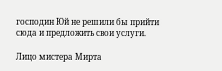господин Юй не решили бы прийти сюда и предложить свои услуги.

Лицо мистера Мирта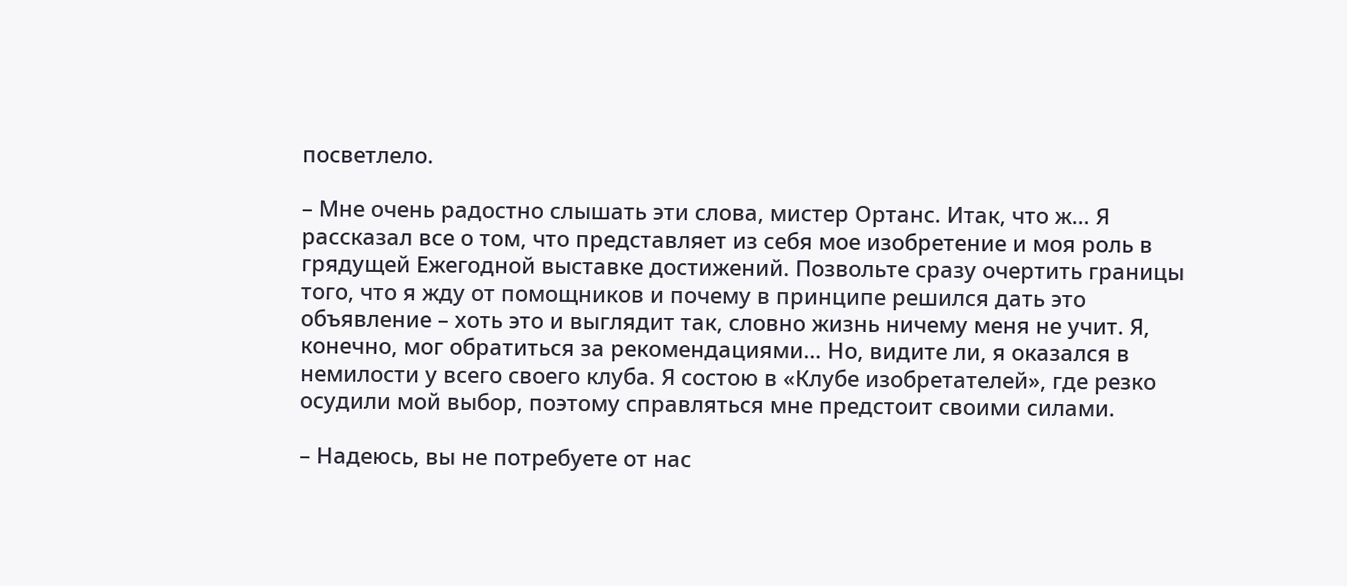посветлело.

– Мне очень радостно слышать эти слова, мистер Ортанс. Итак, что ж… Я рассказал все о том, что представляет из себя мое изобретение и моя роль в грядущей Ежегодной выставке достижений. Позвольте сразу очертить границы того, что я жду от помощников и почему в принципе решился дать это объявление – хоть это и выглядит так, словно жизнь ничему меня не учит. Я, конечно, мог обратиться за рекомендациями… Но, видите ли, я оказался в немилости у всего своего клуба. Я состою в «Клубе изобретателей», где резко осудили мой выбор, поэтому справляться мне предстоит своими силами.

– Надеюсь, вы не потребуете от нас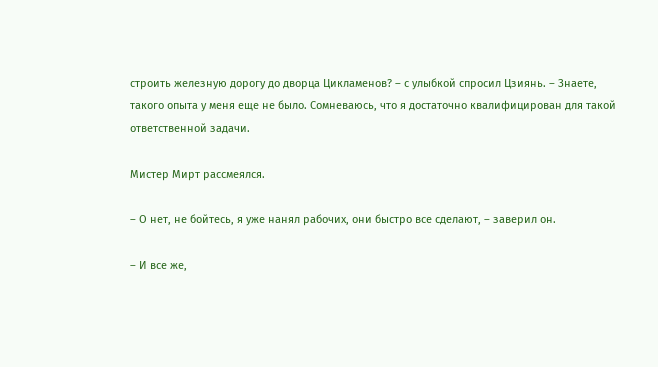строить железную дорогу до дворца Цикламенов? – с улыбкой спросил Цзиянь. – Знаете, такого опыта у меня еще не было. Сомневаюсь, что я достаточно квалифицирован для такой ответственной задачи.

Мистер Мирт рассмеялся.

– О нет, не бойтесь, я уже нанял рабочих, они быстро все сделают, – заверил он.

– И все же,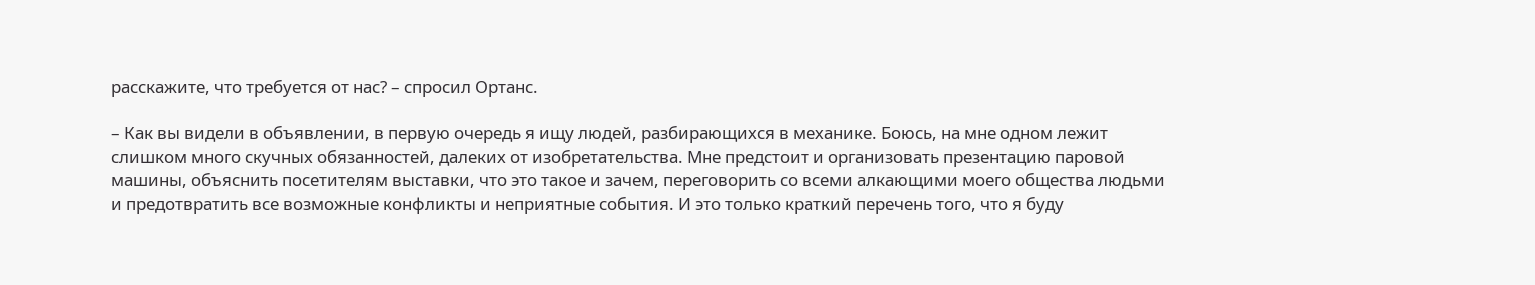расскажите, что требуется от нас? – спросил Ортанс.

– Как вы видели в объявлении, в первую очередь я ищу людей, разбирающихся в механике. Боюсь, на мне одном лежит слишком много скучных обязанностей, далеких от изобретательства. Мне предстоит и организовать презентацию паровой машины, объяснить посетителям выставки, что это такое и зачем, переговорить со всеми алкающими моего общества людьми и предотвратить все возможные конфликты и неприятные события. И это только краткий перечень того, что я буду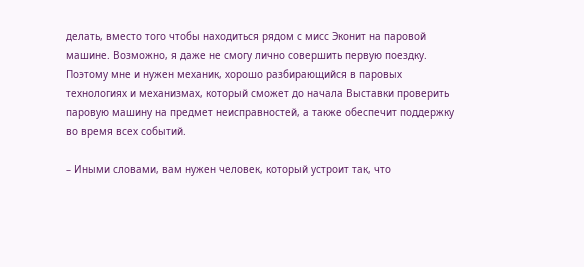делать, вместо того чтобы находиться рядом с мисс Эконит на паровой машине. Возможно, я даже не смогу лично совершить первую поездку. Поэтому мне и нужен механик, хорошо разбирающийся в паровых технологиях и механизмах, который сможет до начала Выставки проверить паровую машину на предмет неисправностей, а также обеспечит поддержку во время всех событий.

– Иными словами, вам нужен человек, который устроит так, что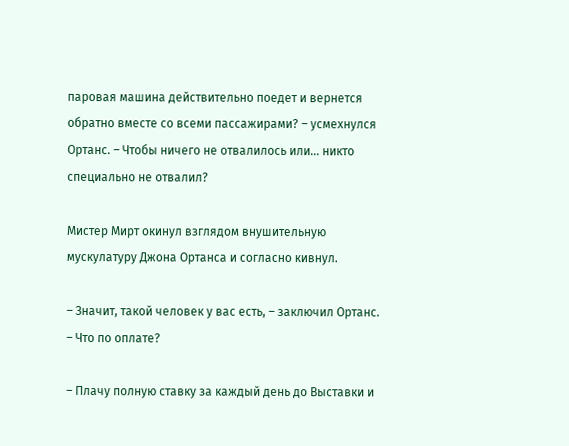паровая машина действительно поедет и вернется обратно вместе со всеми пассажирами? – усмехнулся Ортанс. – Чтобы ничего не отвалилось или… никто специально не отвалил?

Мистер Мирт окинул взглядом внушительную мускулатуру Джона Ортанса и согласно кивнул.

– Значит, такой человек у вас есть, – заключил Ортанс. – Что по оплате?

– Плачу полную ставку за каждый день до Выставки и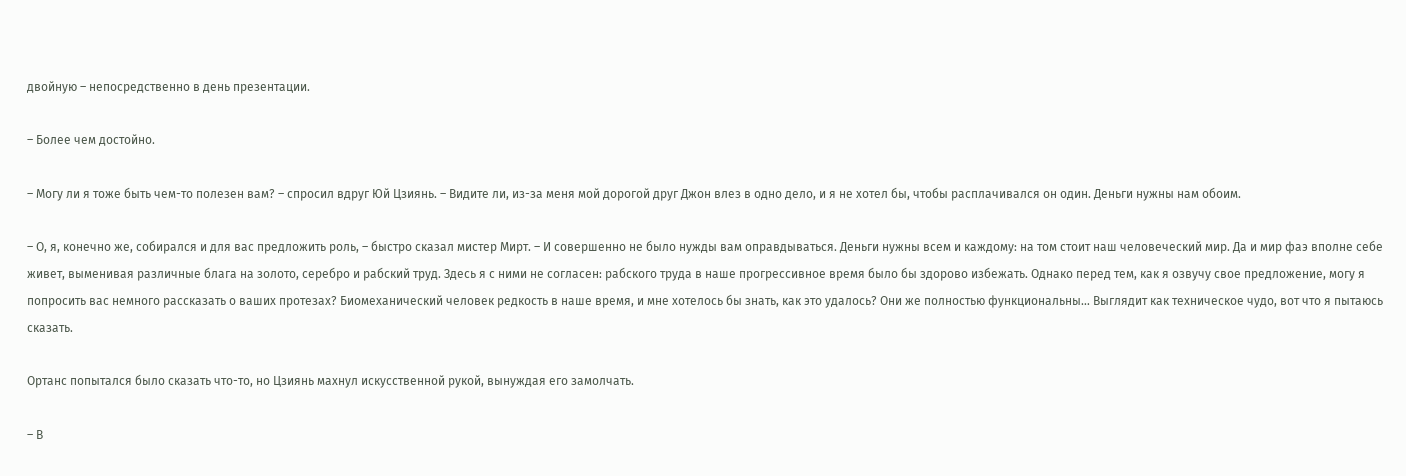двойную – непосредственно в день презентации.

– Более чем достойно.

– Могу ли я тоже быть чем-то полезен вам? – спросил вдруг Юй Цзиянь. – Видите ли, из-за меня мой дорогой друг Джон влез в одно дело, и я не хотел бы, чтобы расплачивался он один. Деньги нужны нам обоим.

– О, я, конечно же, собирался и для вас предложить роль, – быстро сказал мистер Мирт. – И совершенно не было нужды вам оправдываться. Деньги нужны всем и каждому: на том стоит наш человеческий мир. Да и мир фаэ вполне себе живет, выменивая различные блага на золото, серебро и рабский труд. Здесь я с ними не согласен: рабского труда в наше прогрессивное время было бы здорово избежать. Однако перед тем, как я озвучу свое предложение, могу я попросить вас немного рассказать о ваших протезах? Биомеханический человек редкость в наше время, и мне хотелось бы знать, как это удалось? Они же полностью функциональны… Выглядит как техническое чудо, вот что я пытаюсь сказать.

Ортанс попытался было сказать что-то, но Цзиянь махнул искусственной рукой, вынуждая его замолчать.

– В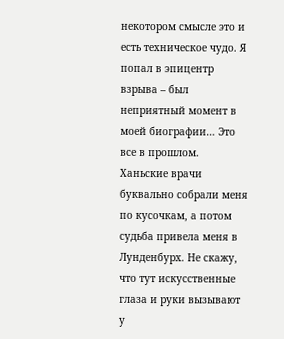некотором смысле это и есть техническое чудо. Я попал в эпицентр взрыва – был неприятный момент в моей биографии… Это все в прошлом. Ханьские врачи буквально собрали меня по кусочкам, а потом судьба привела меня в Лунденбурх. Не скажу, что тут искусственные глаза и руки вызывают у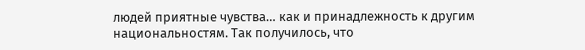людей приятные чувства… как и принадлежность к другим национальностям. Так получилось, что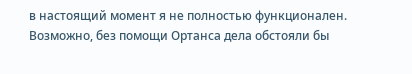в настоящий момент я не полностью функционален. Возможно, без помощи Ортанса дела обстояли бы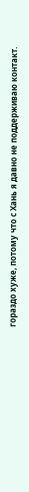гораздо хуже, потому что с Хань я давно не поддерживаю контакт.